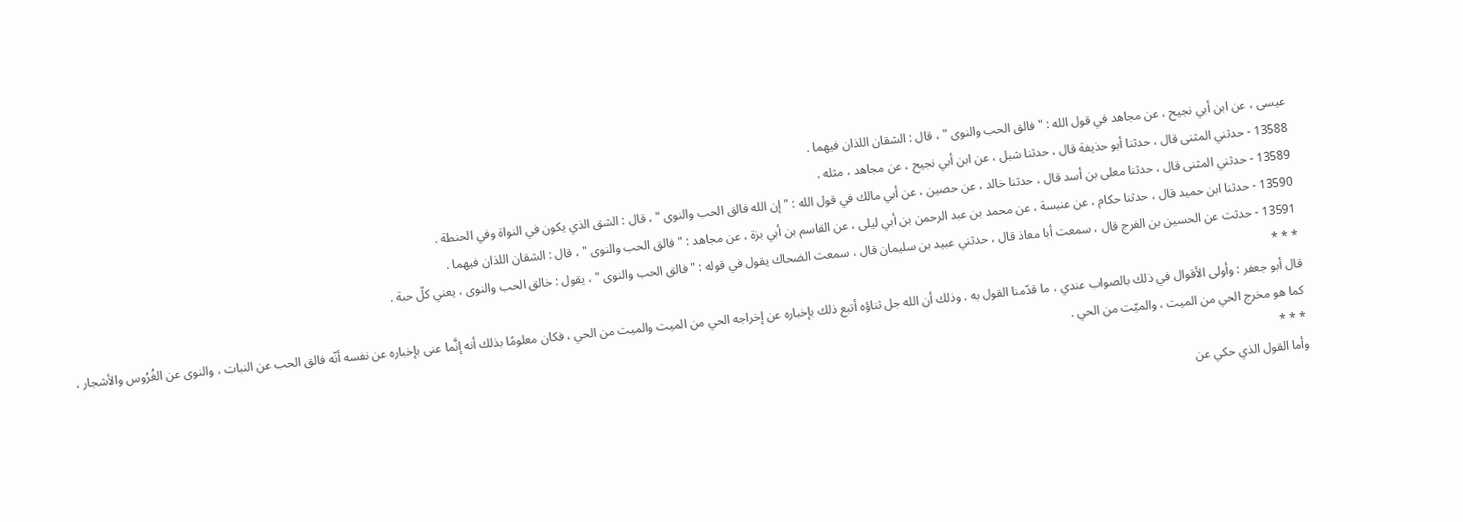عيسى ، عن ابن أبي نجيح ، عن مجاهد في قول الله : " فالق الحب والنوى " ، قال : الشقان اللذان فيهما .
13588 - حدثني المثنى قال ، حدثنا أبو حذيفة قال ، حدثنا شبل ، عن ابن أبي نجيح ، عن مجاهد ، مثله .
13589 - حدثني المثنى قال ، حدثنا معلى بن أسد قال ، حدثنا خالد ، عن حصين ، عن أبي مالك في قول الله : " إن الله فالق الحب والنوى " ، قال : الشق الذي يكون في النواة وفي الحنطة .
13590 - حدثنا ابن حميد قال ، حدثنا حكام ، عن عنبسة ، عن محمد بن عبد الرحمن بن أبي ليلى ، عن القاسم بن أبي بزة ، عن مجاهد : " فالق الحب والنوى " ، قال : الشقان اللذان فيهما .
13591 - حدثت عن الحسين بن الفرج قال ، سمعت أبا معاذ قال ، حدثني عبيد بن سليمان قال ، سمعت الضحاك يقول في قوله : " فالق الحب والنوى " ، يقول : خالق الحب والنوى ، يعني كلّ حبة .
* * *
قال أبو جعفر : وأولى الأقوال في ذلك بالصواب عندي ، ما قدّمنا القول به . وذلك أن الله جل ثناؤه أتبع ذلك بإخباره عن إخراجه الحي من الميت والميت من الحي ، فكان معلومًا بذلك أنه إنَّما عنى بإخباره عن نفسه أنّه فالق الحب عن النبات ، والنوى عن الغُرُوس والأشجار ، كما هو مخرج الحي من الميت ، والميّت من الحي .
* * *
وأما القول الذي حكي عن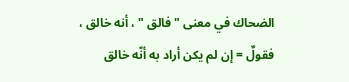الضحاك في معنى " فالق " ، أنه خالق ، فقولٌ = إن لم يكن أراد به أنّه خالق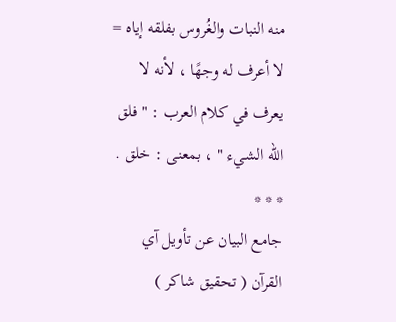منه النبات والغُروس بفلقه إياه = لا أعرف له وجهًا ، لأنه لا يعرف في كلام العرب : " فلق الله الشيء " ، بمعنى : خلق .
* * *
جامع البيان عن تأويل آي القرآن ( تحقيق شاكر )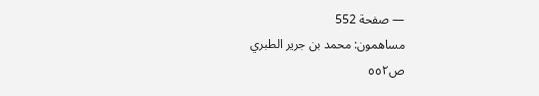— صفحة 552
مساهمون: محمد بن جرير الطبري
ص٥٥٢